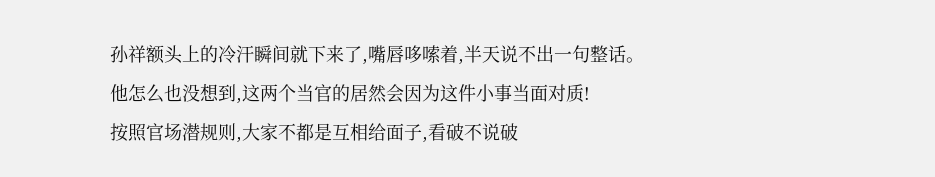孙祥额头上的冷汗瞬间就下来了,嘴唇哆嗦着,半天说不出一句整话。
他怎么也没想到,这两个当官的居然会因为这件小事当面对质!
按照官场潜规则,大家不都是互相给面子,看破不说破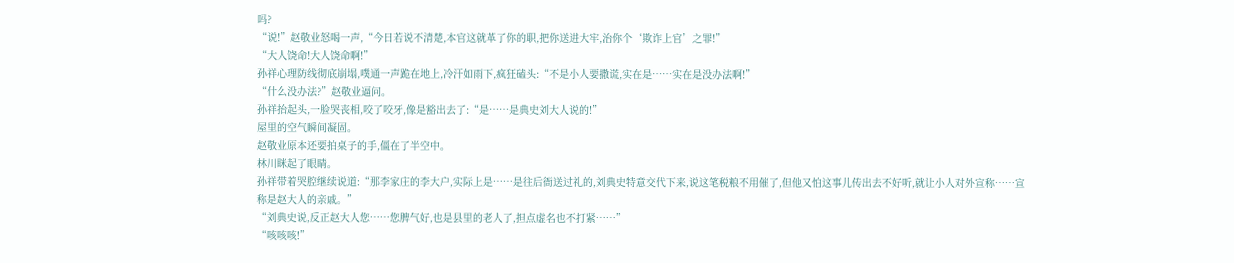吗?
“说!”赵敬业怒喝一声,“今日若说不清楚,本官这就革了你的职,把你送进大牢,治你个‘欺诈上官’之罪!”
“大人饶命!大人饶命啊!”
孙祥心理防线彻底崩塌,噗通一声跪在地上,冷汗如雨下,疯狂磕头:“不是小人要撒谎,实在是……实在是没办法啊!”
“什么没办法?”赵敬业逼问。
孙祥抬起头,一脸哭丧相,咬了咬牙,像是豁出去了:“是……是典史刘大人说的!”
屋里的空气瞬间凝固。
赵敬业原本还要拍桌子的手,僵在了半空中。
林川眯起了眼睛。
孙祥带着哭腔继续说道:“那李家庄的李大户,实际上是……是往后衙送过礼的,刘典史特意交代下来,说这笔税粮不用催了,但他又怕这事儿传出去不好听,就让小人对外宣称……宣称是赵大人的亲戚。”
“刘典史说,反正赵大人您……您脾气好,也是县里的老人了,担点虚名也不打紧……”
“咳咳咳!”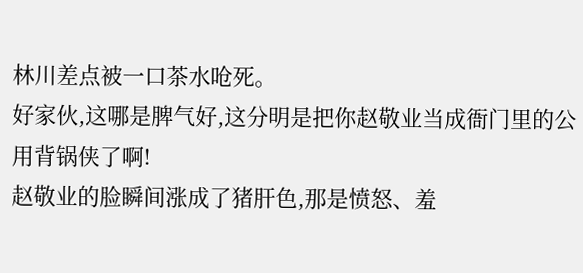林川差点被一口茶水呛死。
好家伙,这哪是脾气好,这分明是把你赵敬业当成衙门里的公用背锅侠了啊!
赵敬业的脸瞬间涨成了猪肝色,那是愤怒、羞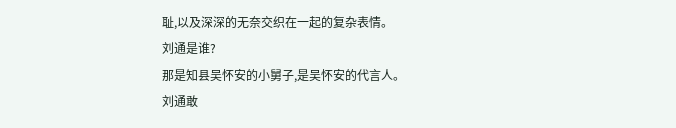耻,以及深深的无奈交织在一起的复杂表情。
刘通是谁?
那是知县吴怀安的小舅子,是吴怀安的代言人。
刘通敢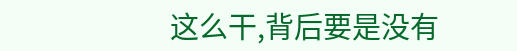这么干,背后要是没有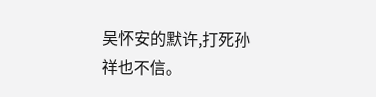吴怀安的默许,打死孙祥也不信。